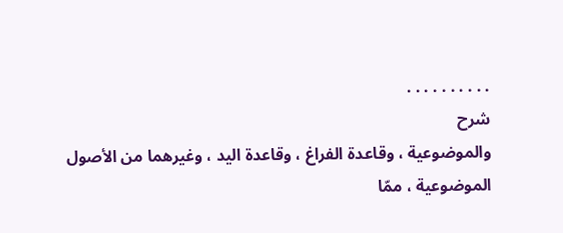. . . . . . . . . .
شرح
والموضوعية ، وقاعدة الفراغ ، وقاعدة اليد ، وغيرهما من الأصول الموضوعية ، ممّا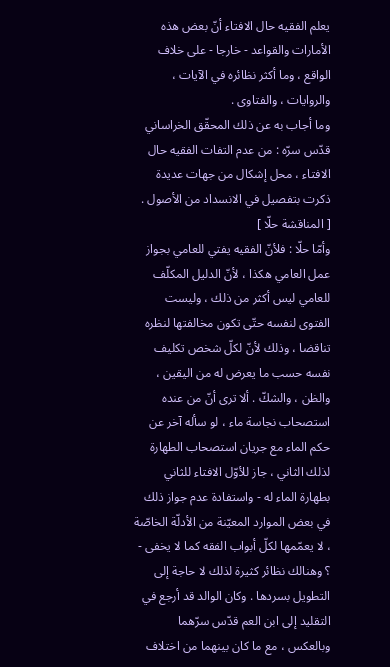يعلم الفقيه حال الافتاء أنّ بعض هذه الأمارات والقواعد - خارجا - على خلاف الواقع ، وما أكثر نظائره في الآيات ، والروايات ، والفتاوى .
وما أجاب به عن ذلك المحقّق الخراساني قدّس سرّه : من عدم التفات الفقيه حال الافتاء ، محل إشكال من جهات عديدة ذكرت بتفصيل في الانسداد من الأصول .
[ المناقشة حلّا ]
وأمّا حلّا : فلأنّ الفقيه يفتي للعامي بجواز عمل العامي هكذا ، لأنّ الدليل المكلّف للعامي ليس أكثر من ذلك ، وليست الفتوى لنفسه حتّى تكون مخالفتها لنظره تناقضا ، وذلك لأنّ لكلّ شخص تكليف نفسه حسب ما يعرض له من اليقين ، والظن ، والشكّ . ألا ترى أنّ من عنده استصحاب نجاسة ماء ، لو سأله آخر عن حكم الماء مع جريان استصحاب الطهارة لذلك الثاني ، جاز للأوّل الافتاء للثاني بطهارة الماء له - واستفادة عدم جواز ذلك في بعض الموارد المعيّنة من الأدلّة الخاصّة ، لا يعمّمها لكلّ أبواب الفقه كما لا يخفى - ؟ وهنالك نظائر كثيرة لذلك لا حاجة إلى التطويل بسردها . وكان الوالد قد أرجع في التقليد إلى ابن العم قدّس سرّهما وبالعكس ، مع ما كان بينهما من اختلاف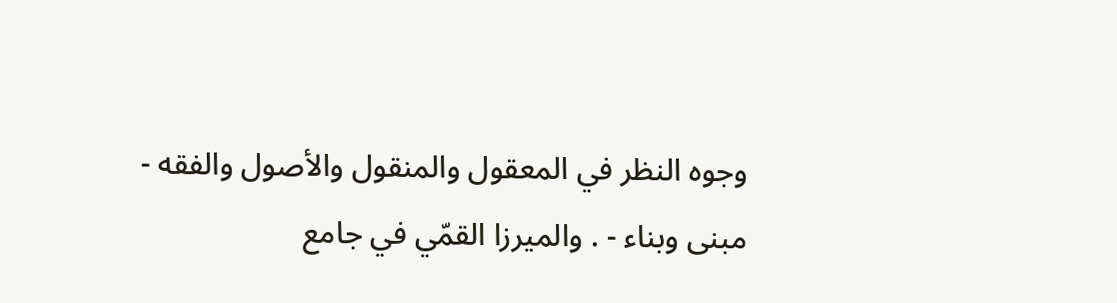وجوه النظر في المعقول والمنقول والأصول والفقه - مبنى وبناء - . والميرزا القمّي في جامع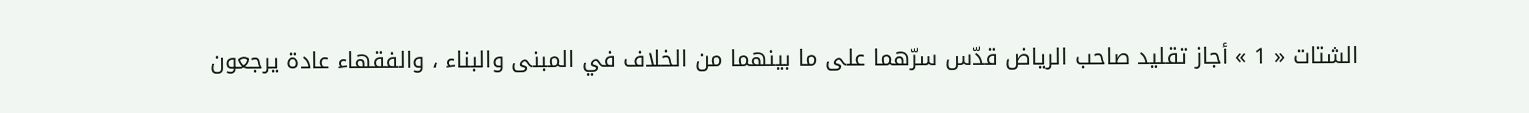الشتات « 1 » أجاز تقليد صاحب الرياض قدّس سرّهما على ما بينهما من الخلاف في المبنى والبناء ، والفقهاء عادة يرجعون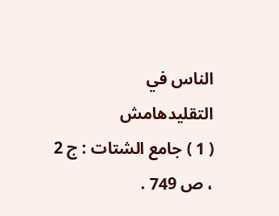الناس في التقليدهامش
( 1 ) جامع الشتات : ج 2 ، ص 749 .